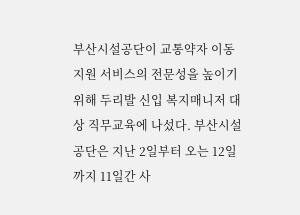부산시설공단이 교통약자 이동 지원 서비스의 전문성을 높이기 위해 두리발 신입 복지매니저 대상 직무교육에 나섰다. 부산시설공단은 지난 2일부터 오는 12일까지 11일간 사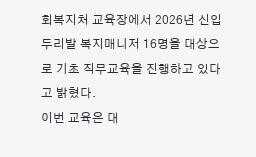회복지처 교육장에서 2026년 신입 두리발 복지매니저 16명을 대상으로 기초 직무교육을 진행하고 있다고 밝혔다.
이번 교육은 대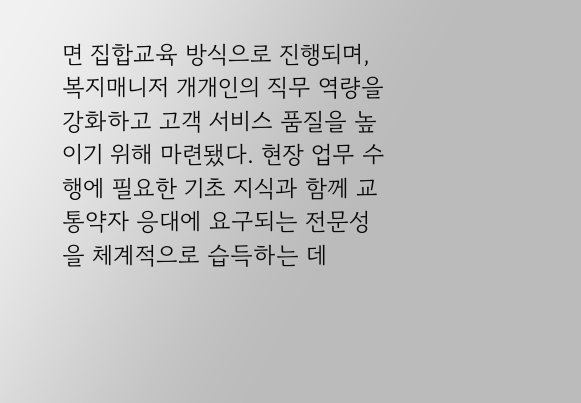면 집합교육 방식으로 진행되며, 복지매니저 개개인의 직무 역량을 강화하고 고객 서비스 품질을 높이기 위해 마련됐다. 현장 업무 수행에 필요한 기초 지식과 함께 교통약자 응대에 요구되는 전문성을 체계적으로 습득하는 데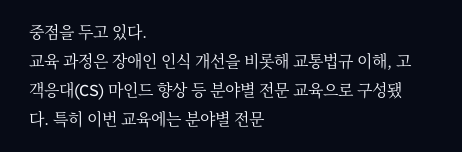중점을 두고 있다.
교육 과정은 장애인 인식 개선을 비롯해 교통법규 이해, 고객응대(CS) 마인드 향상 등 분야별 전문 교육으로 구성됐다. 특히 이번 교육에는 분야별 전문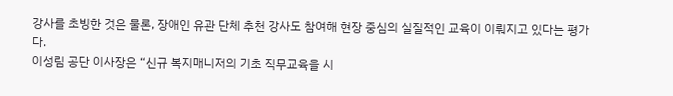강사를 초빙한 것은 물론, 장애인 유관 단체 추천 강사도 참여해 현장 중심의 실질적인 교육이 이뤄지고 있다는 평가다.
이성림 공단 이사장은 “신규 복지매니저의 기초 직무교육을 시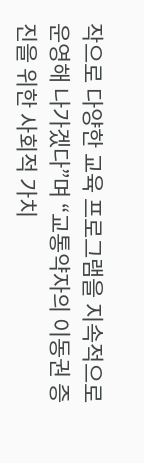작으로 다양한 교육 프로그램을 지속적으로 운영해 나가겠다”며 “교통약자의 이동권 증진을 위한 사회적 가치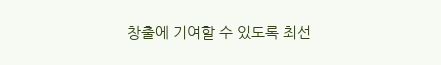창출에 기여할 수 있도록 최선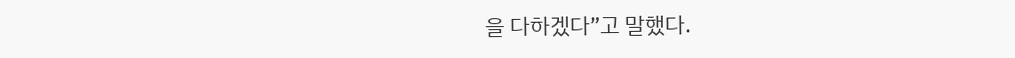을 다하겠다”고 말했다.